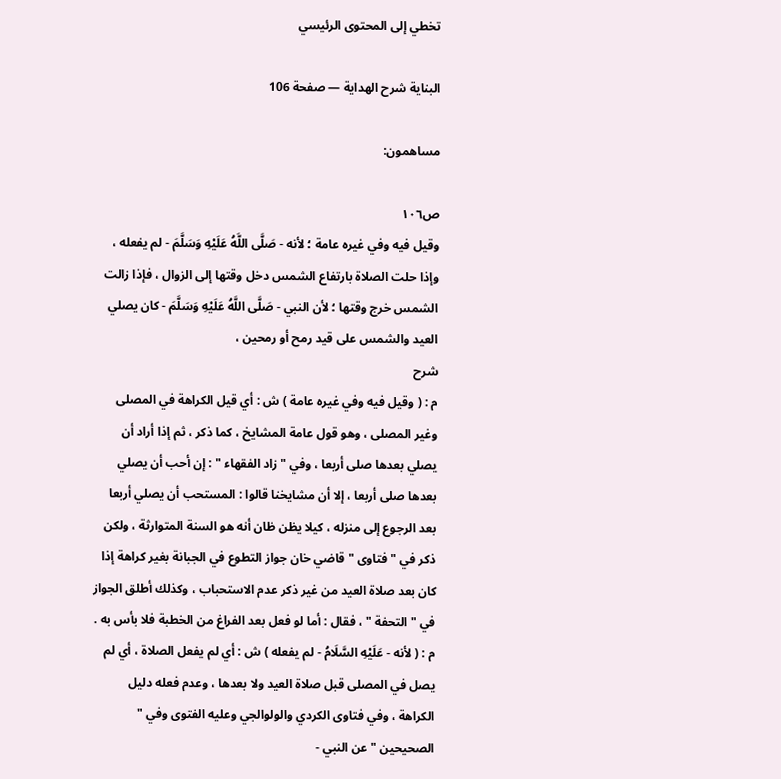تخطي إلى المحتوى الرئيسي

البناية شرح الهداية — صفحة 106

مساهمون:

ص١٠٦
وقيل فيه وفي غيره عامة ؛ لأنه - صَلَّى اللَّهُ عَلَيْهِ وَسَلَّمَ - لم يفعله ، وإذا حلت الصلاة بارتفاع الشمس دخل وقتها إلى الزوال ، فإذا زالت الشمس خرج وقتها ؛ لأن النبي - صَلَّى اللَّهُ عَلَيْهِ وَسَلَّمَ - كان يصلي العيد والشمس على قيد رمح أو رمحين ،
شرح
م : ( وقيل فيه وفي غيره عامة ) ش : أي قيل الكراهة في المصلى وغير المصلى ، وهو قول عامة المشايخ ، كما ذكر ، ثم إذا أراد أن يصلي بعدها صلى أربعا ، وفي " زاد الفقهاء " : إن أحب أن يصلي بعدها صلى أربعا ، إلا أن مشايخنا قالوا : المستحب أن يصلي أربعا بعد الرجوع إلى منزله ، كيلا يظن ظان أنه هو السنة المتوارثة ، ولكن ذكر في " فتاوى " قاضي خان جواز التطوع في الجبانة بغير كراهة إذا كان بعد صلاة العيد من غير ذكر عدم الاستحباب ، وكذلك أطلق الجواز في " التحفة " ، فقال : أما لو فعل بعد الفراغ من الخطبة فلا بأس به . م : ( لأنه - عَلَيْهِ السَّلَامُ - لم يفعله ) ش : أي لم يفعل الصلاة ، أي لم يصل في المصلى قبل صلاة العيد ولا بعدها ، وعدم فعله دليل الكراهة ، وفي فتاوى الكردي والولوالجي وعليه الفتوى وفي " الصحيحين " عن النبي -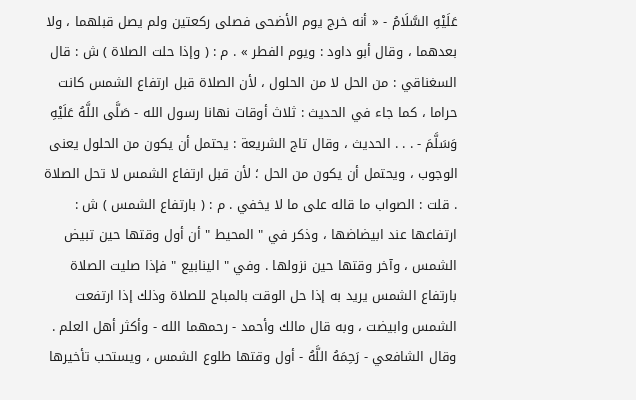عَلَيْهِ السَّلَامُ - « أنه خرج يوم الأضحى فصلى ركعتين ولم يصل قبلهما ، ولا بعدهما ، وقال أبو داود : ويوم الفطر » . م : ( وإذا حلت الصلاة ) ش : قال السغناقي : من الحل لا من الحلول ، لأن الصلاة قبل ارتفاع الشمس كانت حراما ، كما جاء في الحديث : ثلاث أوقات نهانا رسول الله - صَلَّى اللَّهُ عَلَيْهِ وَسَلَّمَ - . . . الحديث ، وقال تاج الشريعة : يحتمل أن يكون من الحلول يعنى الوجوب ، ويحتمل أن يكون من الحل ؛ لأن قبل ارتفاع الشمس لا تحل الصلاة . قلت : الصواب ما قاله على ما لا يخفي . م : ( بارتفاع الشمس ) ش : ارتفاعها عند ابيضاضها ، وذكر في " المحيط " أن أول وقتها حين تبيض الشمس ، وآخر وقتها حين نزولها . وفي " الينابيع " فإذا صليت الصلاة بارتفاع الشمس يريد به إذا حل الوقت بالمباح للصلاة وذلك إذا ارتفعت الشمس وابيضت ، وبه قال مالك وأحمد - رحمهما الله - وأكثر أهل العلم . وقال الشافعي - رَحِمَهُ اللَّهُ - أول وقتها طلوع الشمس ، ويستحب تأخيرها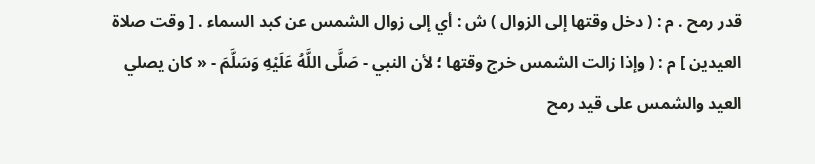قدر رمح . م : ( دخل وقتها إلى الزوال ) ش : أي إلى زوال الشمس عن كبد السماء . [ وقت صلاة العيدين ] م : ( وإذا زالت الشمس خرج وقتها ؛ لأن النبي - صَلَّى اللَّهُ عَلَيْهِ وَسَلَّمَ - « كان يصلي العيد والشمس على قيد رمح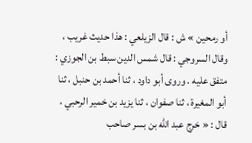أو رمحين » ش : قال الزيلعي : هذا حديث غريب ، وقال السروجي : قال شمس الدين سبط بن الجوزي : متفق عليه . وروى أبو داود ، ثنا أحمد بن حنبل ، ثنا أبو المغيرة ، ثنا صفوان ، ثنا يزيد بن خمير الرحبي ، قال : « خرج عبد الله بن بسر صاحب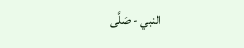النبي - صَلَّى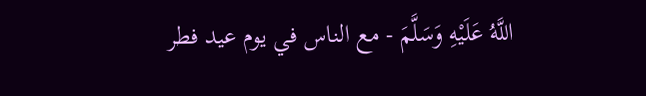اللَّهُ عَلَيْهِ وَسَلَّمَ - مع الناس في يوم عيد فطر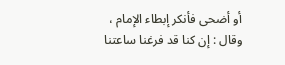أو أضحى فأنكر إبطاء الإمام ، وقال : إن كنا قد فرغنا ساعتنا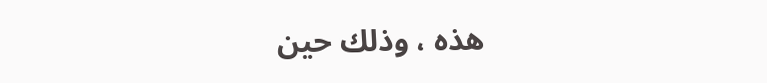هذه ، وذلك حين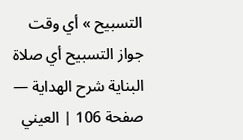التسبيح » أي وقت جواز التسبيح أي صلاة
البناية شرح الهداية — صفحة 106 | العيني